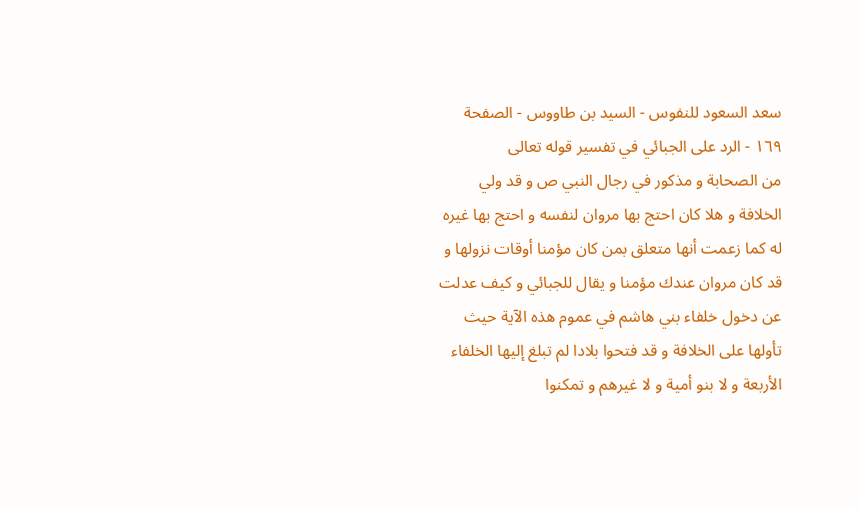سعد السعود للنفوس - السيد بن طاووس - الصفحة ١٦٩ - الرد على الجبائي في تفسير قوله تعالى
من الصحابة و مذكور في رجال النبي ص و قد ولي الخلافة و هلا كان احتج بها مروان لنفسه و احتج بها غيره له كما زعمت أنها متعلق بمن كان مؤمنا أوقات نزولها و قد كان مروان عندك مؤمنا و يقال للجبائي و كيف عدلت عن دخول خلفاء بني هاشم في عموم هذه الآية حيث تأولها على الخلافة و قد فتحوا بلادا لم تبلغ إليها الخلفاء الأربعة و لا بنو أمية و لا غيرهم و تمكنوا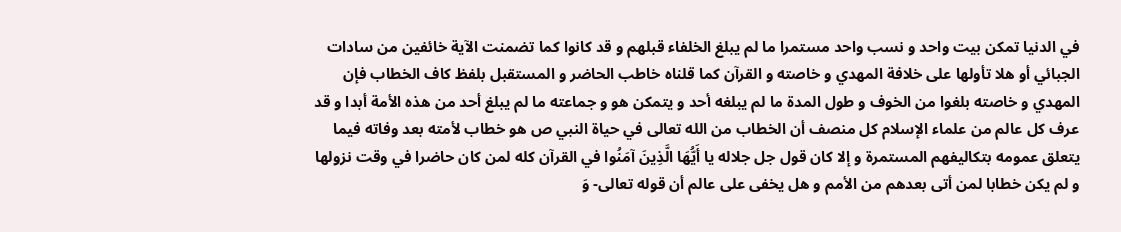في الدنيا تمكن بيت واحد و نسب واحد مستمرا ما لم يبلغ الخلفاء قبلهم و قد كانوا كما تضمنت الآية خائفين من سادات الجبائي أو هلا تأولها على خلافة المهدي و خاصته و القرآن كما قلناه خاطب الحاضر و المستقبل بلفظ كاف الخطاب فإن المهدي و خاصته بلغوا من الخوف و طول المدة ما لم يبلغه أحد و يتمكن هو و جماعته ما لم يبلغ أحد من هذه الأمة أبدا و قد عرف كل عالم من علماء الإسلام كل منصف أن الخطاب من الله تعالى في حياة النبي ص هو خطاب لأمته بعد وفاته فيما يتعلق عمومه بتكاليفهم المستمرة و إلا كان قول جل جلاله يا أَيُّهَا الَّذِينَ آمَنُوا في القرآن كله لمن كان حاضرا في وقت نزولها و لم يكن خطابا لمن أتى بعدهم من الأمم و هل يخفى على عالم أن قوله تعالى- وَ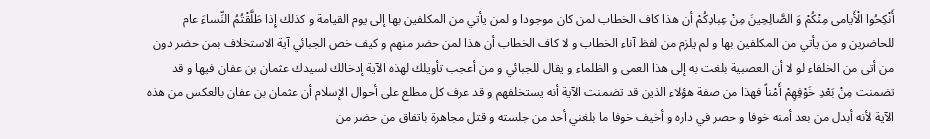أَنْكِحُوا الْأَيامى مِنْكُمْ وَ الصَّالِحِينَ مِنْ عِبادِكُمْ أن هذا كاف الخطاب لمن كان موجودا و لمن يأتي من المكلفين بها إلى يوم القيامة و كذلك إِذا طَلَّقْتُمُ النِّساءَ عام للحاضرين و من يأتي من المكلفين بها و لم يلزم من لفظ آناء الخطاب و لا كاف الخطاب أن هذا لمن حضر منهم و كيف خص الجبائي آية الاستخلاف بمن حضر دون من أتى من الخلفاء لو لا أن العصبية بلغت به إلى هذا العمى و الظلماء و يقال للجبائي و من أعجب تأويلك لهذه الآية إدخالك لسيدك عثمان بن عفان فيها و قد تضمنت مِنْ بَعْدِ خَوْفِهِمْ أَمْناً فهذا من صفة هؤلاء الذين قد تضمنت الآية أنه يستخلفهم و قد عرف كل مطلع على أحوال الإسلام أن عثمان بن عفان بالعكس من هذه الآية لأنه أبدل من بعد أمنه خوفا و حصر في داره و أخيف خوفا ما بلغني أحد من جلسته و قتل مجاهرة باتفاق من حضر من